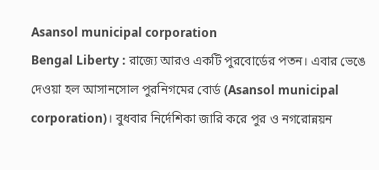Asansol municipal corporation
Bengal Liberty : রাজ্যে আরও একটি পুরবোর্ডের পতন। এবার ভেঙে দেওয়া হল আসানসোল পুরনিগমের বোর্ড (Asansol municipal corporation)। বুধবার নির্দেশিকা জারি করে পুর ও নগরোন্নয়ন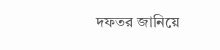দফতর জানিয়ে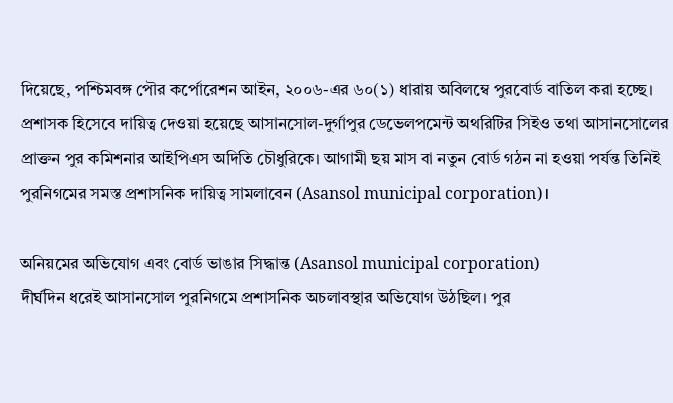দিয়েছে, পশ্চিমবঙ্গ পৌর কর্পোরেশন আইন, ২০০৬-এর ৬০(১) ধারায় অবিলম্বে পুরবোর্ড বাতিল করা হচ্ছে। প্রশাসক হিসেবে দায়িত্ব দেওয়া হয়েছে আসানসোল-দুর্গাপুর ডেভেলপমেন্ট অথরিটির সিইও তথা আসানসোলের প্রাক্তন পুর কমিশনার আইপিএস অদিতি চৌধুরিকে। আগামী ছয় মাস বা নতুন বোর্ড গঠন না হওয়া পর্যন্ত তিনিই পুরনিগমের সমস্ত প্রশাসনিক দায়িত্ব সামলাবেন (Asansol municipal corporation)।

অনিয়মের অভিযোগ এবং বোর্ড ভাঙার সিদ্ধান্ত (Asansol municipal corporation)
দীর্ঘদিন ধরেই আসানসোল পুরনিগমে প্রশাসনিক অচলাবস্থার অভিযোগ উঠছিল। পুর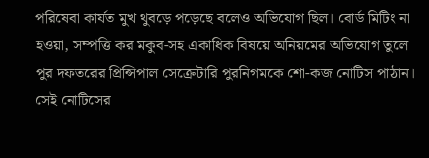পরিষেবা কার্যত মুখ থুবড়ে পড়েছে বলেও অভিযোগ ছিল। বোর্ড মিটিং না হওয়া, সম্পত্তি কর মকুব-সহ একাধিক বিষয়ে অনিয়মের অভিযোগ তুলে পুর দফতরের প্রিন্সিপাল সেক্রেটারি পুরনিগমকে শো-কজ নোটিস পাঠান। সেই নোটিসের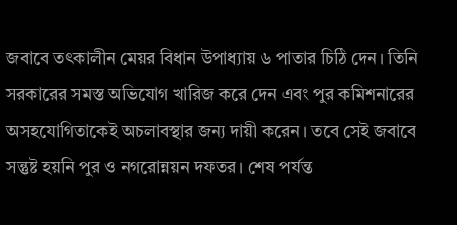জবাবে তৎকালীন মেয়র বিধান উপাধ্যায় ৬ পাতার চিঠি দেন। তিনি সরকারের সমস্ত অভিযোগ খারিজ করে দেন এবং পুর কমিশনারের অসহযোগিতাকেই অচলাবস্থার জন্য দায়ী করেন। তবে সেই জবাবে সন্তুষ্ট হয়নি পুর ও নগরোন্নয়ন দফতর। শেষ পর্যন্ত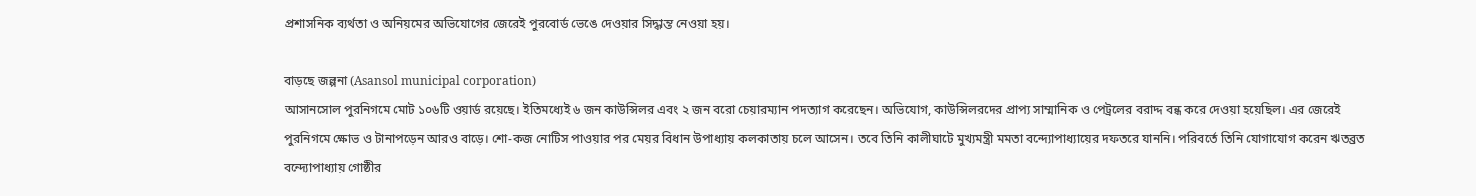প্রশাসনিক ব্যর্থতা ও অনিয়মের অভিযোগের জেরেই পুরবোর্ড ভেঙে দেওয়ার সিদ্ধান্ত নেওয়া হয়।

বাড়ছে জল্পনা (Asansol municipal corporation)
আসানসোল পুরনিগমে মোট ১০৬টি ওয়ার্ড রয়েছে। ইতিমধ্যেই ৬ জন কাউন্সিলর এবং ২ জন বরো চেয়ারম্যান পদত্যাগ করেছেন। অভিযোগ, কাউন্সিলরদের প্রাপ্য সাম্মানিক ও পেট্রলের বরাদ্দ বন্ধ করে দেওয়া হয়েছিল। এর জেরেই পুরনিগমে ক্ষোভ ও টানাপড়েন আরও বাড়ে। শো-কজ নোটিস পাওয়ার পর মেয়র বিধান উপাধ্যায় কলকাতায় চলে আসেন। তবে তিনি কালীঘাটে মুখ্যমন্ত্রী মমতা বন্দ্যোপাধ্যায়ের দফতরে যাননি। পরিবর্তে তিনি যোগাযোগ করেন ঋতব্রত বন্দ্যোপাধ্যায় গোষ্ঠীর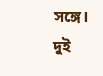সঙ্গে। দুই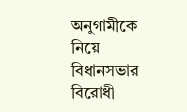অনুগামীকে নিয়ে বিধানসভার বিরোধী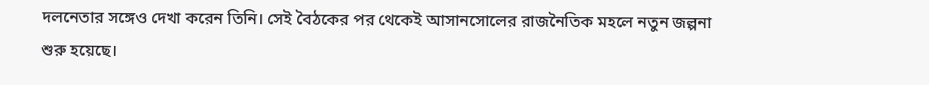দলনেতার সঙ্গেও দেখা করেন তিনি। সেই বৈঠকের পর থেকেই আসানসোলের রাজনৈতিক মহলে নতুন জল্পনা শুরু হয়েছে।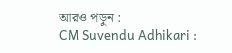আরও পড়ুন :
CM Suvendu Adhikari :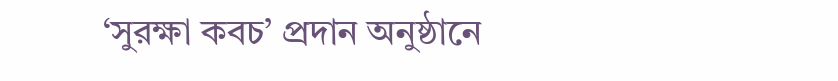‘সুরক্ষা কবচ’ প্রদান অনুষ্ঠানে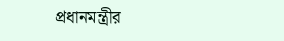প্রধানমন্ত্রীর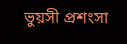ভুয়সী প্রশংসা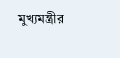মুখ্যমন্ত্রীর